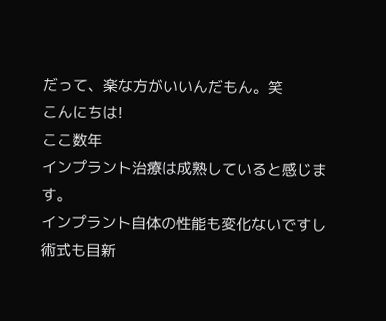だって、楽な方がいいんだもん。笑
こんにちは!
ここ数年
インプラント治療は成熟していると感じます。
インプラント自体の性能も変化ないですし
術式も目新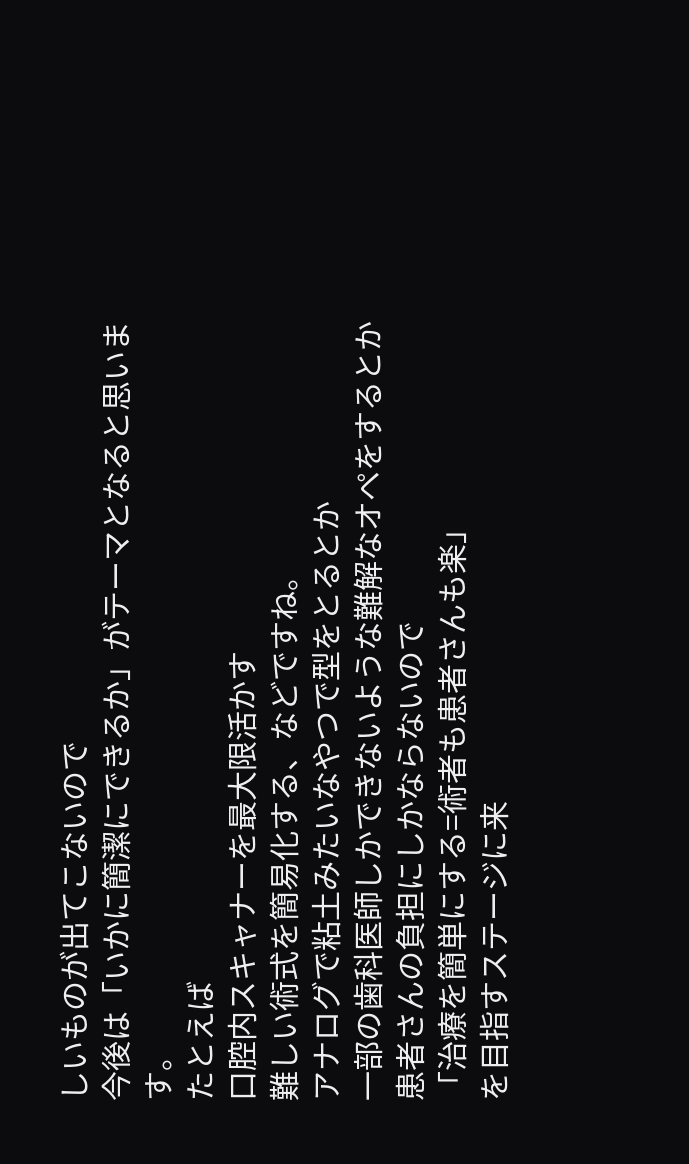しいものが出てこないので
今後は「いかに簡潔にできるか」がテーマとなると思います。
たとえば
口腔内スキャナーを最大限活かす
難しい術式を簡易化する、などですね。
アナログで粘土みたいなやつで型をとるとか
一部の歯科医師しかできないような難解なオペをするとか
患者さんの負担にしかならないので
「治療を簡単にする=術者も患者さんも楽」
を目指すステージに来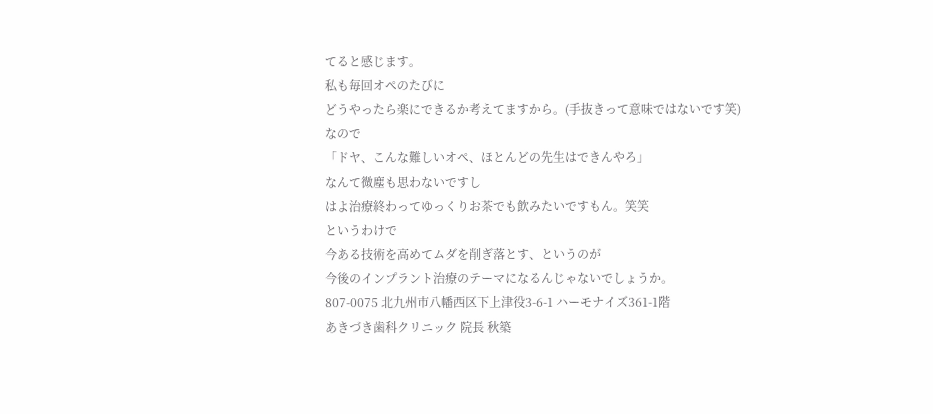てると感じます。
私も毎回オペのたびに
どうやったら楽にできるか考えてますから。(手抜きって意味ではないです笑)
なので
「ドヤ、こんな難しいオペ、ほとんどの先生はできんやろ」
なんて微塵も思わないですし
はよ治療終わってゆっくりお茶でも飲みたいですもん。笑笑
というわけで
今ある技術を高めてムダを削ぎ落とす、というのが
今後のインプラント治療のテーマになるんじゃないでしょうか。
807-0075 北九州市八幡西区下上津役3-6-1 ハーモナイズ361-1階
あきづき歯科クリニック 院長 秋築